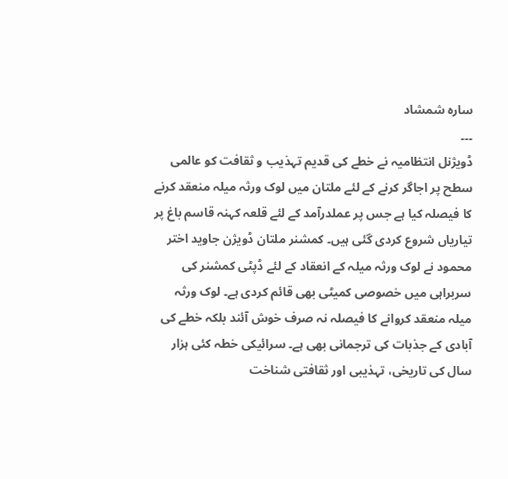سارہ شمشاد
۔۔۔
ڈویژنل انتظامیہ نے خطے کی قدیم تہذیب و ثقافت کو عالمی سطح پر اجاگر کرنے کے لئے ملتان میں لوک ورثہ میلہ منعقد کرنے کا فیصلہ کیا ہے جس پر عملدرآمد کے لئے قلعہ کہنہ قاسم باغ پر تیاریاں شروع کردی گئی ہیں۔ کمشنر ملتان ڈویژن جاوید اختر محمود نے لوک ورثہ میلہ کے انعقاد کے لئے ڈپٹی کمشنر کی سربراہی میں خصوصی کمیٹی بھی قائم کردی ہے۔ لوک ورثہ میلہ منعقد کروانے کا فیصلہ نہ صرف خوش آئند بلکہ خطے کی آبادی کے جذبات کی ترجمانی بھی ہے۔ سرائیکی خطہ کئی ہزار سال کی تاریخی، تہذیبی اور ثقافتی شناخت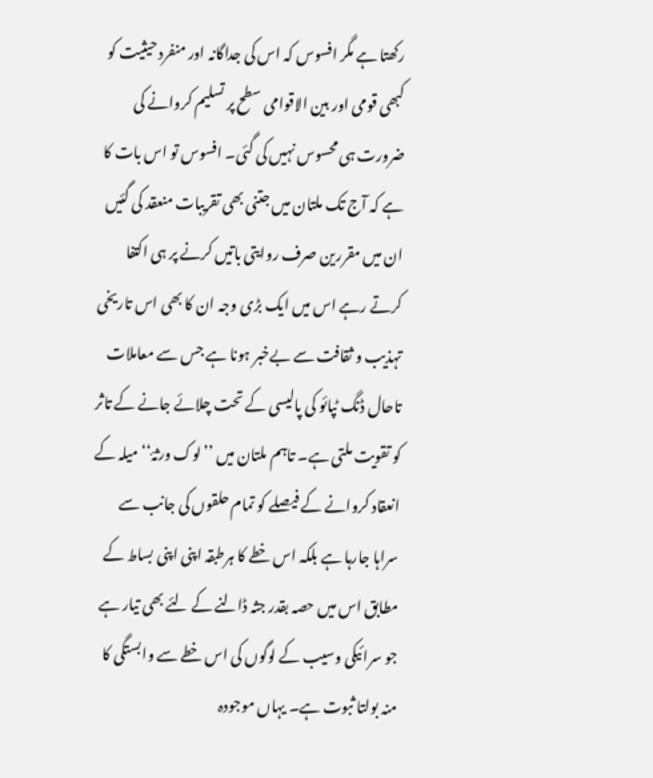رکھتا ہے مگر افسوس کہ اس کی جداگانہ اور منفرد حیثیت کو کبھی قومی اور بین الاقوامی سطح پر تسلیم کروانے کی ضرورت ہی محسوس نہیں کی گئی۔ افسوس تو اس بات کا ہے کہ آج تک ملتان میں جتنی بھی تقریبات منعقد کی گئیں ان میں مقررین صرف روایتی باتیں کرنے پر ہی اکتفا کرتے رہے اس میں ایک بڑی وجہ ان کا بھی اس تاریخی تہذیب و ثقافت سے بےخبر ہونا ہے جس سے معاملات تاحال ڈنگ ٹپائو کی پالیسی کے تحت چلائے جانے کے تاثر کو تقویت ملتی ہے۔ تاہم ملتان میں ’’لوک ورثۂ‘‘ میلہ کے انعقاد کروانے کے فیصلے کو تمام حلقوں کی جانب سے سراہا جارہا ہے بلکہ اس خطے کا ہرطبقہ اپنی اپنی بساط کے مطابق اس میں حصہ بقدر جثہ ڈالنے کے لئے بھی تیار ہے جو سرائیکی وسیب کے لوگوں کی اس خطے سے وابستگی کا منہ بولتا ثبوت ہے۔ یہاں موجودہ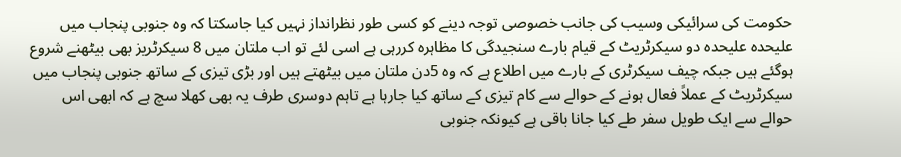حکومت کی سرائیکی وسیب کی جانب خصوصی توجہ دینے کو کسی طور نظرانداز نہیں کیا جاسکتا کہ وہ جنوبی پنجاب میں علیحدہ علیحدہ دو سیکرٹریٹ کے قیام بارے سنجیدگی کا مظاہرہ کررہی ہے اسی لئے تو اب ملتان میں 8 سیکرٹریز بھی بیٹھنے شروع ہوگئے ہیں جبکہ چیف سیکرٹری کے بارے میں اطلاع ہے کہ وہ 5دن ملتان میں بیٹھتے ہیں اور بڑی تیزی کے ساتھ جنوبی پنجاب میں سیکرٹریٹ کے عملاً فعال ہونے کے حوالے سے کام تیزی کے ساتھ کیا جارہا ہے تاہم دوسری طرف یہ بھی کھلا سچ ہے کہ ابھی اس حوالے سے ایک طویل سفر طے کیا جانا باقی ہے کیونکہ جنوبی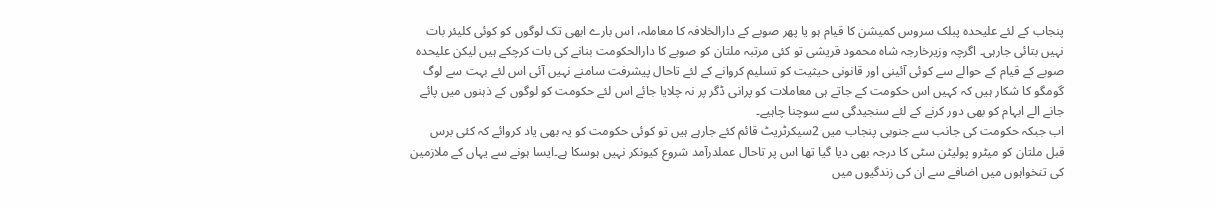پنجاب کے لئے علیحدہ پبلک سروس کمیشن کا قیام ہو یا پھر صوبے کے دارالخلافہ کا معاملہ، اس بارے ابھی تک لوگوں کو کوئی کلیئر بات نہیں بتائی جارہی۔ اگرچہ وزیرخارجہ شاہ محمود قریشی تو کئی مرتبہ ملتان کو صوبے کا دارالحکومت بنانے کی بات کرچکے ہیں لیکن علیحدہ صوبے کے قیام کے حوالے سے کوئی آئینی اور قانونی حیثیت کو تسلیم کروانے کے لئے تاحال پیشرفت سامنے نہیں آئی اس لئے بہت سے لوگ گومگو کا شکار ہیں کہ کہیں اس حکومت کے جاتے ہی معاملات کو پرانی ڈگر پر نہ چلایا جائے اس لئے حکومت کو لوگوں کے ذہنوں میں پائے جانے الے ابہام کو بھی دور کرنے کے لئے سنجیدگی سے سوچنا چاہیے۔
اب جبکہ حکومت کی جانب سے جنوبی پنجاب میں 2سیکرٹریٹ قائم کئے جارہے ہیں تو کوئی حکومت کو یہ بھی یاد کروائے کہ کئی برس قبل ملتان کو میٹرو پولیٹن سٹی کا درجہ بھی دیا گیا تھا اس پر تاحال عملدرآمد شروع کیونکر نہیں ہوسکا ہے۔ایسا ہونے سے یہاں کے ملازمین کی تنخواہوں میں اضافے سے ان کی زندگیوں میں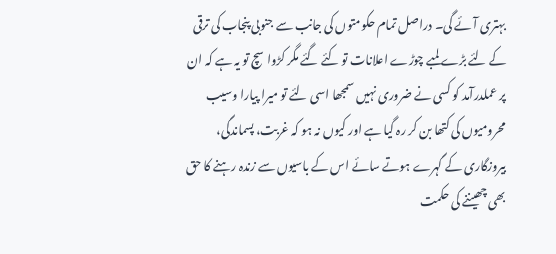بہتری آئے گی۔ دراصل تمام حکومتوں کی جانب سے جنوبی پنجاب کی ترقی کے لئے بڑے لمبے چوڑے اعلانات تو کئے گئے مگر کڑوا سچ تو یہ ہے کہ ان پر عملدرآمد کو کسی نے ضروری نہیں سمجھا اسی لئے تو میرا پیارا وسیب محرومیوں کی کتھا بن کر رہ گیا ہے اور کیوں نہ ہو کہ غربت، پسماندگی، بیروزگاری کے گہرے ہوتے سائے اس کے باسیوں سے زندہ رہنے کا حق بھی چھیننے کی حکمت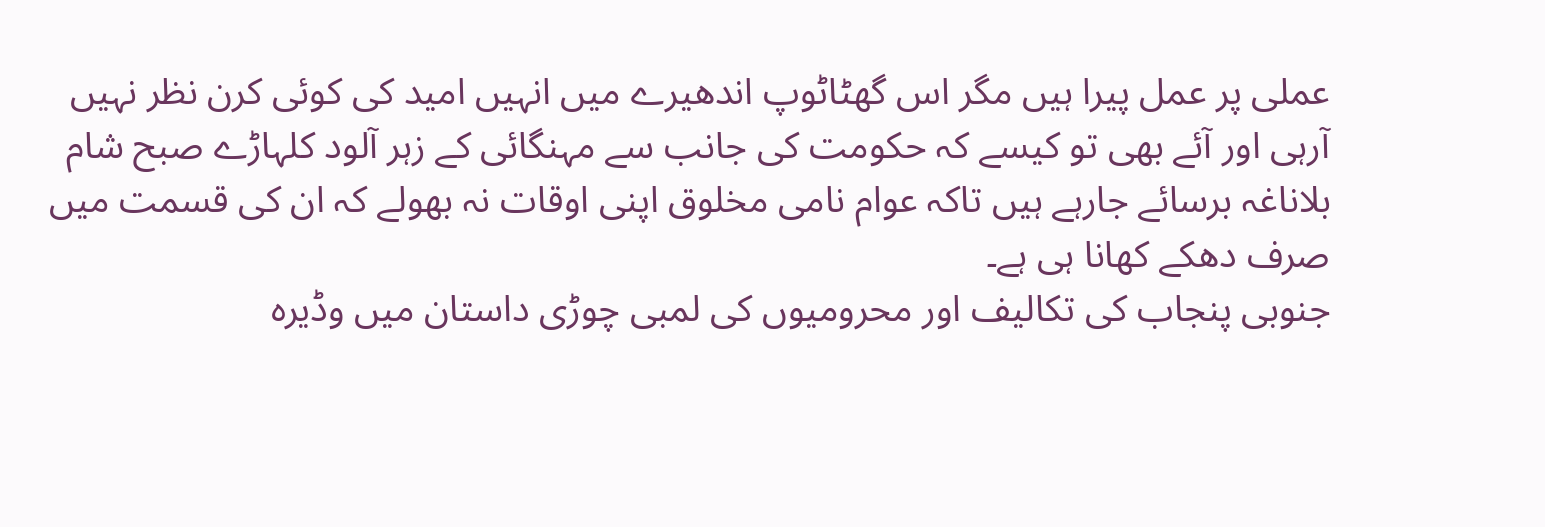عملی پر عمل پیرا ہیں مگر اس گھٹاٹوپ اندھیرے میں انہیں امید کی کوئی کرن نظر نہیں آرہی اور آئے بھی تو کیسے کہ حکومت کی جانب سے مہنگائی کے زہر آلود کلہاڑے صبح شام بلاناغہ برسائے جارہے ہیں تاکہ عوام نامی مخلوق اپنی اوقات نہ بھولے کہ ان کی قسمت میں صرف دھکے کھانا ہی ہے۔
جنوبی پنجاب کی تکالیف اور محرومیوں کی لمبی چوڑی داستان میں وڈیرہ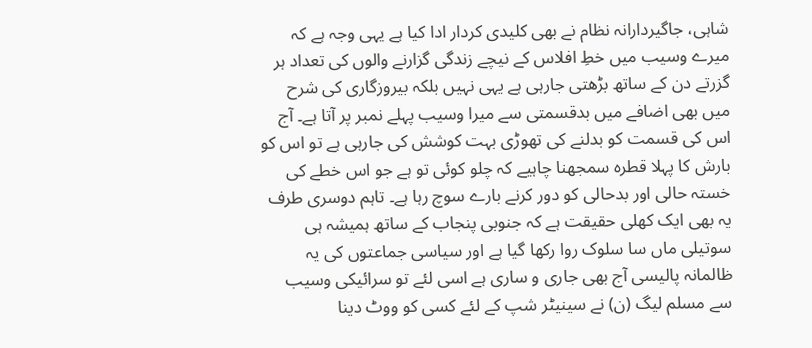شاہی، جاگیردارانہ نظام نے بھی کلیدی کردار ادا کیا ہے یہی وجہ ہے کہ میرے وسیب میں خطِ افلاس کے نیچے زندگی گزارنے والوں کی تعداد ہر گزرتے دن کے ساتھ بڑھتی جارہی ہے یہی نہیں بلکہ بیروزگاری کی شرح میں بھی اضافے میں بدقسمتی سے میرا وسیب پہلے نمبر پر آتا ہے۔ آج اس کی قسمت کو بدلنے کی تھوڑی بہت کوشش کی جارہی ہے تو اس کو بارش کا پہلا قطرہ سمجھنا چاہیے کہ چلو کوئی تو ہے جو اس خطے کی خستہ حالی اور بدحالی کو دور کرنے بارے سوچ رہا ہے۔ تاہم دوسری طرف یہ بھی ایک کھلی حقیقت ہے کہ جنوبی پنجاب کے ساتھ ہمیشہ ہی سوتیلی ماں سا سلوک روا رکھا گیا ہے اور سیاسی جماعتوں کی یہ ظالمانہ پالیسی آج بھی جاری و ساری ہے اسی لئے تو سرائیکی وسیب سے مسلم لیگ (ن) نے سینیٹر شپ کے لئے کسی کو ووٹ دینا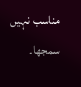مناسب نہیں سمجھا۔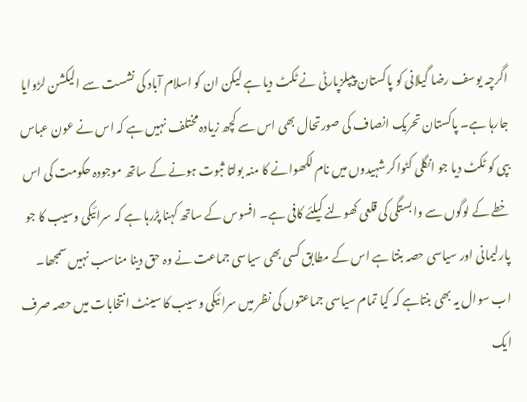اگرچہ یوسف رضا گیلانی کو پاکستان پیپلزپارٹی نے ٹکٹ دیا ہے لیکن ان کو اسلام آباد کی نشست سے الیکشن لڑوایا جارہا ہے۔ پاکستان تحریک انصاف کی صورتحال بھی اس سے کچھ زیادہ مختلف نہیں ہے کہ اس نے عون عباس بپی کو ٹکٹ دیا جو انگلی کٹواکر شہیدوں میں نام لکھوانے کا منہ بولتا ثبوت ہونے کے ساتھ موجودہ حکومت کی اس خطے کے لوگوں سے وابستگی کی قلعی کھولنے کیلئے کافی ہے۔ افسوس کے ساتھ کہنا پڑرہا ہے کہ سرائیکی وسیب کا جو پارلیمانی اور سیاسی حصہ بنتا ہے اس کے مطابق کسی بھی سیاسی جماعت نے وہ حق دینا مناسب نہیں سمجھا۔ اب سوال یہ بھی بنتاہے کہ کیا تمام سیاسی جماعتوں کی نظر میں سرائیکی وسیب کا سینٹ انتخابات میں حصہ صرف ایک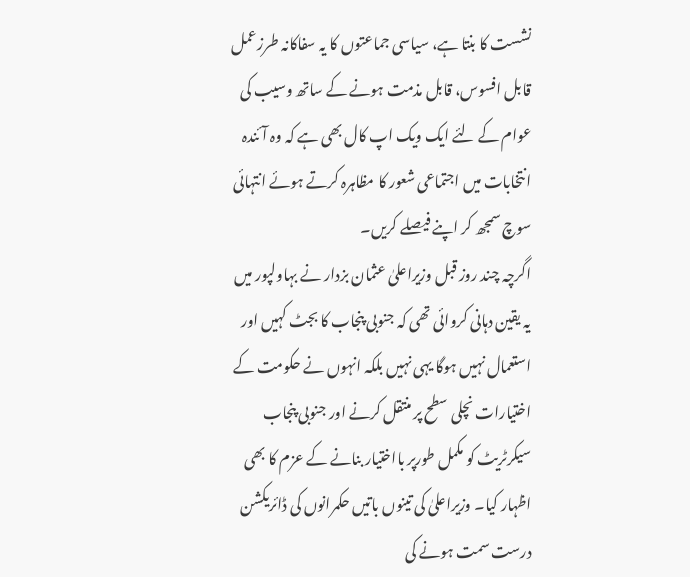نشست کا بنتا ہے، سیاسی جماعتوں کا یہ سفاکانہ طرزعمل قابل افسوس، قابل مذمت ہونے کے ساتھ وسیب کی عوام کے لئے ایک ویک اپ کال بھی ہے کہ وہ آئندہ انتخابات میں اجتماعی شعور کا مظاہرہ کرتے ہوئے انتہائی سوچ سمجھ کر اپنے فیصلے کریں۔
اگرچہ چند روز قبل وزیراعلیٰ عثمان بزدار نے بہاولپور میں یہ یقین دہانی کروائی تھی کہ جنوبی پنجاب کا بجٹ کہیں اور استعمال نہیں ہوگا یہی نہیں بلکہ انہوں نے حکومت کے اختیارات نچلی سطح پر منتقل کرنے اور جنوبی پنجاب سیکرٹریٹ کو مکمل طورپر بااختیار بنانے کے عزم کا بھی اظہار کیا۔ وزیراعلیٰ کی تینوں باتیں حکمرانوں کی ڈائریکشن درست سمت ہونے کی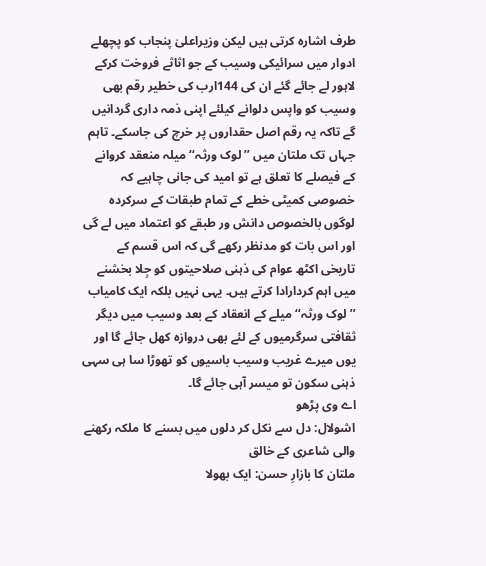طرف اشارہ کرتی ہیں لیکن وزیراعلیٰ پنجاب کو پچھلے ادوار میں سرائیکی وسیب کے جو اثاثے فروخت کرکے لاہور لے جائے گئے ان کی 144ارب کی خطیر رقم بھی وسیب کو واپس دلوانے کیلئے اپنی ذمہ داری گردانیں گے تاکہ یہ رقم اصل حقداروں پر خرچ کی جاسکے۔ تاہم جہاں تک ملتان میں ’’لوک ورثہ‘‘ میلہ منعقد کروانے کے فیصلے کا تعلق ہے تو امید کی جانی چاہیے کہ خصوصی کمیٹی خطے کے تمام طبقات کے سرکردہ لوگوں بالخصوص دانش ور طبقے کو اعتماد میں لے گی اور اس بات کو مدنظر رکھے گی کہ اس قسم کے تاریخی اکٹھ عوام کی ذہنی صلاحیتوں کو جِلا بخشنے میں اہم کردارادا کرتے ہیں۔ یہی نہیں بلکہ ایک کامیاب ’’لوک ورثہ‘‘ میلے کے انعقاد کے بعد وسیب میں دیگر ثقافتی سرگرمیوں کے لئے بھی دروازہ کھل جائے گا اور یوں میرے غریب وسیب باسیوں کو تھوڑا سا ہی سہی ذہنی سکون تو میسر آہی جائے گا۔
اے وی پڑھو
اشولال: دل سے نکل کر دلوں میں بسنے کا ملکہ رکھنے والی شاعری کے خالق
ملتان کا بازارِ حسن: ایک بھولا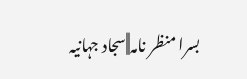بسرا منظر نامہ||سجاد جہانیہ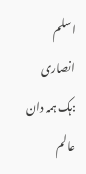اسلم انصاری :ہک ہمہ دان عالم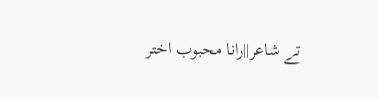تے شاعر||رانا محبوب اختر